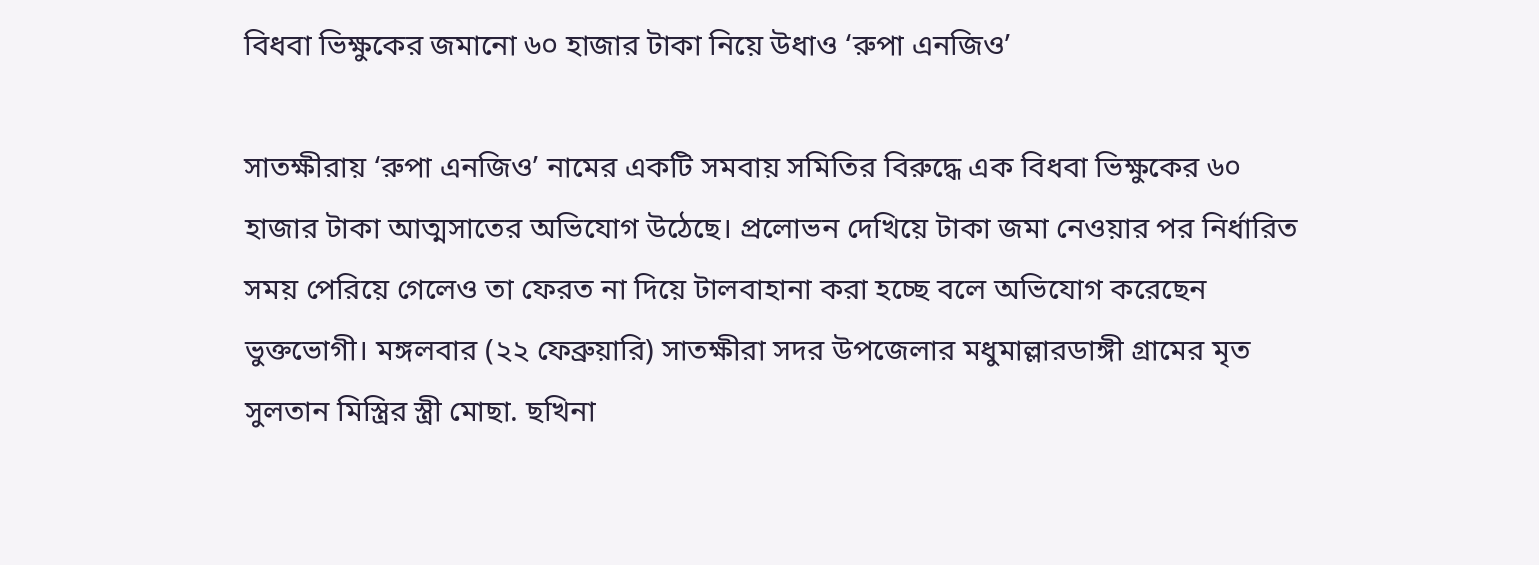বিধবা ভিক্ষুকের জমানো ৬০ হাজার টাকা নিয়ে উধাও ‘রুপা এনজিও’

সাতক্ষীরায় ‘রুপা এনজিও’ নামের একটি সমবায় সমিতির বিরুদ্ধে এক বিধবা ভিক্ষুকের ৬০ হাজার টাকা আত্মসাতের অভিযোগ উঠেছে। প্রলোভন দেখিয়ে টাকা জমা নেওয়ার পর নির্ধারিত সময় পেরিয়ে গেলেও তা ফেরত না দিয়ে টালবাহানা করা হচ্ছে বলে অভিযোগ করেছেন ভুক্তভোগী। মঙ্গলবার (২২ ফেব্রুয়ারি) সাতক্ষীরা সদর উপজেলার মধুমাল্লারডাঙ্গী গ্রামের মৃত সুলতান মিস্ত্রির স্ত্রী মোছা. ছখিনা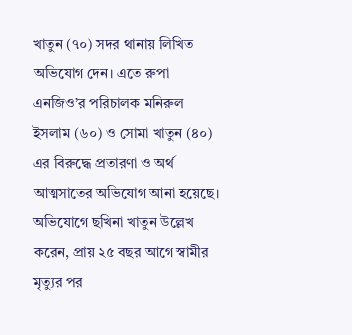খাতুন (৭০) সদর থানায় লিখিত অভিযোগ দেন। এতে রুপা এনজিও’র পরিচালক মনিরুল ইসলাম (৬০) ও সোমা খাতুন (৪০) এর বিরুদ্ধে প্রতারণা ও অর্থ আত্মসাতের অভিযোগ আনা হয়েছে। অভিযোগে ছখিনা খাতুন উল্লেখ করেন, প্রায় ২৫ বছর আগে স্বামীর মৃত্যুর পর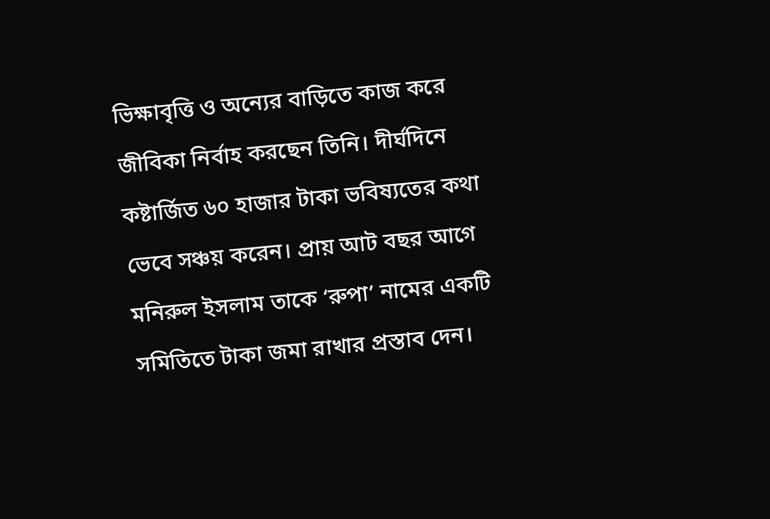ভিক্ষাবৃত্তি ও অন্যের বাড়িতে কাজ করে জীবিকা নির্বাহ করছেন তিনি। দীর্ঘদিনে কষ্টার্জিত ৬০ হাজার টাকা ভবিষ্যতের কথা ভেবে সঞ্চয় করেন। প্রায় আট বছর আগে মনিরুল ইসলাম তাকে ‘রুপা’ নামের একটি সমিতিতে টাকা জমা রাখার প্রস্তাব দেন।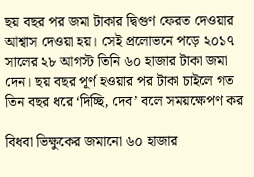ছয় বছর পর জমা টাকার দ্বিগুণ ফেরত দেওয়ার আশ্বাস দেওয়া হয়। সেই প্রলোভনে পড়ে ২০১৭ সালের ২৮ আগস্ট তিনি ৬০ হাজার টাকা জমা দেন। ছয় বছর পূর্ণ হওয়ার পর টাকা চাইলে গত তিন বছর ধরে ‘দিচ্ছি, দেব’ বলে সময়ক্ষেপণ কর

বিধবা ভিক্ষুকের জমানো ৬০ হাজার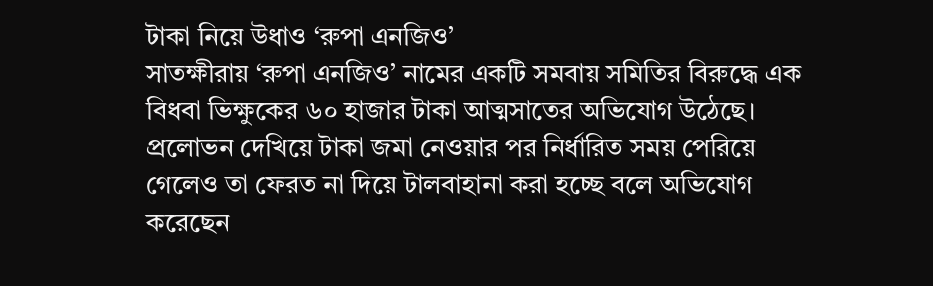টাকা নিয়ে উধাও ‘রুপা এনজিও’
সাতক্ষীরায় ‘রুপা এনজিও’ নামের একটি সমবায় সমিতির বিরুদ্ধে এক বিধবা ভিক্ষুকের ৬০ হাজার টাকা আত্মসাতের অভিযোগ উঠেছে। প্রলোভন দেখিয়ে টাকা জমা নেওয়ার পর নির্ধারিত সময় পেরিয়ে গেলেও তা ফেরত না দিয়ে টালবাহানা করা হচ্ছে বলে অভিযোগ করেছেন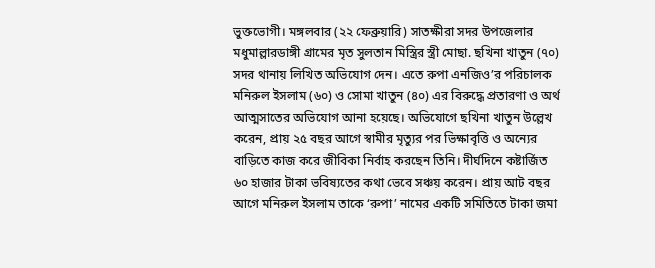ভুক্তভোগী। মঙ্গলবার (২২ ফেব্রুয়ারি) সাতক্ষীরা সদর উপজেলার মধুমাল্লারডাঙ্গী গ্রামের মৃত সুলতান মিস্ত্রির স্ত্রী মোছা. ছখিনা খাতুন (৭০) সদর থানায় লিখিত অভিযোগ দেন। এতে রুপা এনজিও’র পরিচালক মনিরুল ইসলাম (৬০) ও সোমা খাতুন (৪০) এর বিরুদ্ধে প্রতারণা ও অর্থ আত্মসাতের অভিযোগ আনা হয়েছে। অভিযোগে ছখিনা খাতুন উল্লেখ করেন, প্রায় ২৫ বছর আগে স্বামীর মৃত্যুর পর ভিক্ষাবৃত্তি ও অন্যের বাড়িতে কাজ করে জীবিকা নির্বাহ করছেন তিনি। দীর্ঘদিনে কষ্টার্জিত ৬০ হাজার টাকা ভবিষ্যতের কথা ভেবে সঞ্চয় করেন। প্রায় আট বছর আগে মনিরুল ইসলাম তাকে ‘রুপা’ নামের একটি সমিতিতে টাকা জমা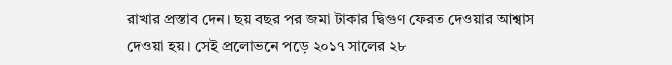রাখার প্রস্তাব দেন। ছয় বছর পর জমা টাকার দ্বিগুণ ফেরত দেওয়ার আশ্বাস দেওয়া হয়। সেই প্রলোভনে পড়ে ২০১৭ সালের ২৮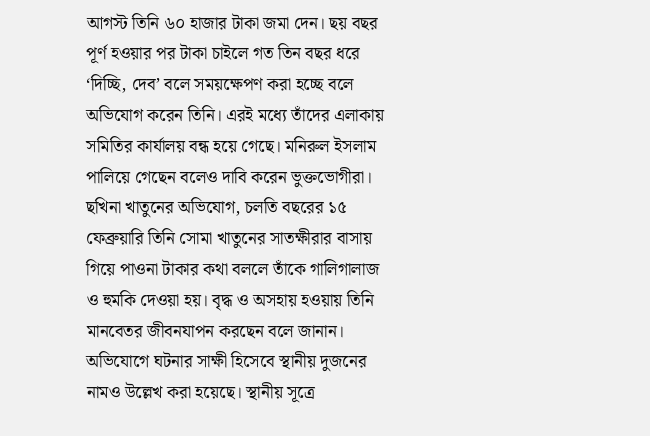আগস্ট তিনি ৬০ হাজার টাকা জমা দেন। ছয় বছর পূর্ণ হওয়ার পর টাকা চাইলে গত তিন বছর ধরে ‘দিচ্ছি, দেব’ বলে সময়ক্ষেপণ করা হচ্ছে বলে অভিযোগ করেন তিনি। এরই মধ্যে তাঁদের এলাকায় সমিতির কার্যালয় বন্ধ হয়ে গেছে। মনিরুল ইসলাম পালিয়ে গেছেন বলেও দাবি করেন ভুক্তভোগীরা। ছখিনা খাতুনের অভিযোগ, চলতি বছরের ১৫ ফেব্রুয়ারি তিনি সোমা খাতুনের সাতক্ষীরার বাসায় গিয়ে পাওনা টাকার কথা বললে তাঁকে গালিগালাজ ও হুমকি দেওয়া হয়। বৃদ্ধ ও অসহায় হওয়ায় তিনি মানবেতর জীবনযাপন করছেন বলে জানান। অভিযোগে ঘটনার সাক্ষী হিসেবে স্থানীয় দুজনের নামও উল্লেখ করা হয়েছে। স্থানীয় সূত্রে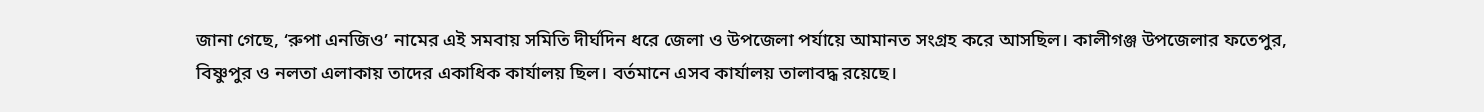জানা গেছে, ‘রুপা এনজিও’ নামের এই সমবায় সমিতি দীর্ঘদিন ধরে জেলা ও উপজেলা পর্যায়ে আমানত সংগ্রহ করে আসছিল। কালীগঞ্জ উপজেলার ফতেপুর, বিষ্ণুপুর ও নলতা এলাকায় তাদের একাধিক কার্যালয় ছিল। বর্তমানে এসব কার্যালয় তালাবদ্ধ রয়েছে।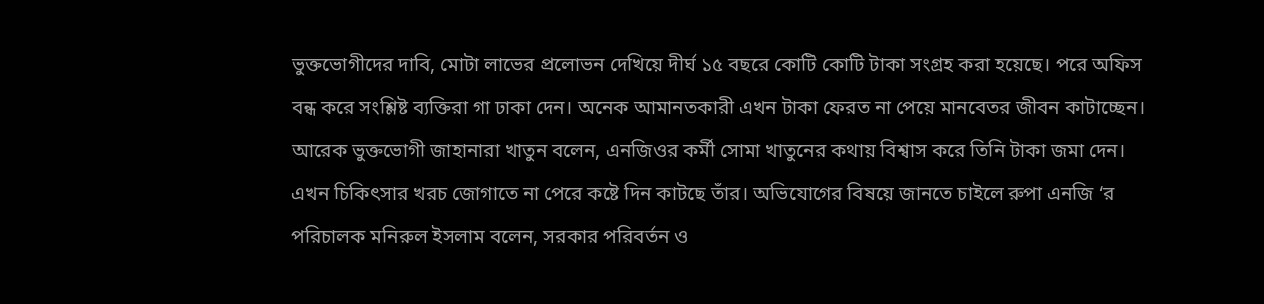ভুক্তভোগীদের দাবি, মোটা লাভের প্রলোভন দেখিয়ে দীর্ঘ ১৫ বছরে কোটি কোটি টাকা সংগ্রহ করা হয়েছে। পরে অফিস বন্ধ করে সংশ্লিষ্ট ব্যক্তিরা গা ঢাকা দেন। অনেক আমানতকারী এখন টাকা ফেরত না পেয়ে মানবেতর জীবন কাটাচ্ছেন। আরেক ভুক্তভোগী জাহানারা খাতুন বলেন, এনজিওর কর্মী সোমা খাতুনের কথায় বিশ্বাস করে তিনি টাকা জমা দেন। এখন চিকিৎসার খরচ জোগাতে না পেরে কষ্টে দিন কাটছে তাঁর। অভিযোগের বিষয়ে জানতে চাইলে রুপা এনজি ‘র পরিচালক মনিরুল ইসলাম বলেন, সরকার পরিবর্তন ও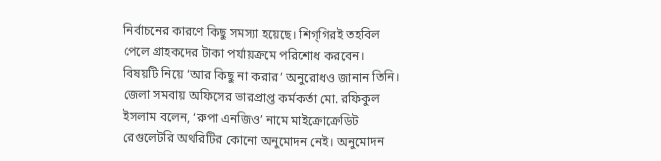নির্বাচনের কারণে কিছু সমস্যা হয়েছে। শিগ্‌গিরই তহবিল পেলে গ্রাহকদের টাকা পর্যায়ক্রমে পরিশোধ করবেন। বিষয়টি নিয়ে ‘আর কিছু না করার’ অনুরোধও জানান তিনি। জেলা সমবায় অফিসের ভারপ্রাপ্ত কর্মকর্তা মো. রফিকুল ইসলাম বলেন, ‘রুপা এনজিও’ নামে মাইক্রোক্রেডিট রেগুলেটরি অথরিটির কোনো অনুমোদন নেই। অনুমোদন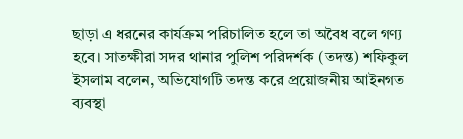ছাড়া এ ধরনের কার্যক্রম পরিচালিত হলে তা অবৈধ বলে গণ্য হবে। সাতক্ষীরা সদর থানার পুলিশ পরিদর্শক (তদন্ত) শফিকুল ইসলাম বলেন, অভিযোগটি তদন্ত করে প্রয়োজনীয় আইনগত ব্যবস্থা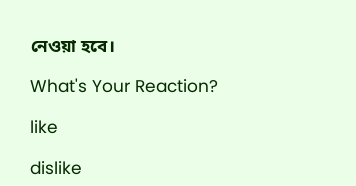নেওয়া হবে।

What's Your Reaction?

like

dislike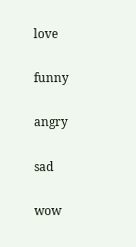love

funny

angry

sad

wow